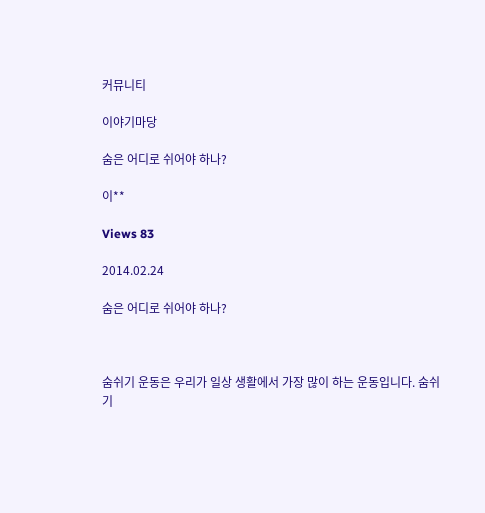커뮤니티

이야기마당

숨은 어디로 쉬어야 하나?

이**

Views 83

2014.02.24

숨은 어디로 쉬어야 하나?



숨쉬기 운동은 우리가 일상 생활에서 가장 많이 하는 운동입니다. 숨쉬기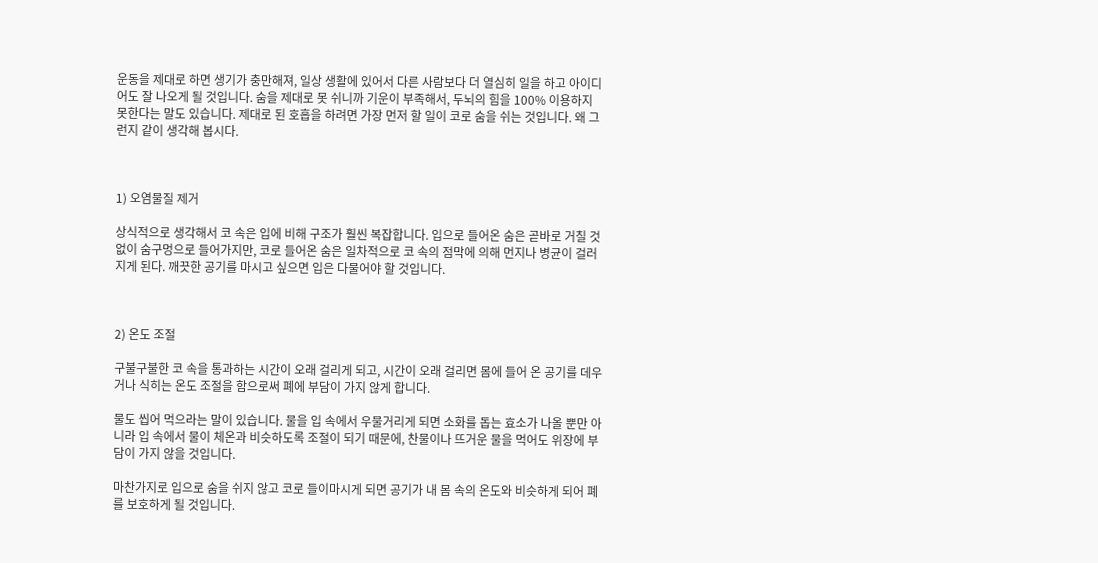운동을 제대로 하면 생기가 충만해져, 일상 생활에 있어서 다른 사람보다 더 열심히 일을 하고 아이디어도 잘 나오게 될 것입니다. 숨을 제대로 못 쉬니까 기운이 부족해서, 두뇌의 힘을 100% 이용하지 못한다는 말도 있습니다. 제대로 된 호흡을 하려면 가장 먼저 할 일이 코로 숨을 쉬는 것입니다. 왜 그런지 같이 생각해 봅시다.



1) 오염물질 제거

상식적으로 생각해서 코 속은 입에 비해 구조가 훨씬 복잡합니다. 입으로 들어온 숨은 곧바로 거칠 것 없이 숨구멍으로 들어가지만, 코로 들어온 숨은 일차적으로 코 속의 점막에 의해 먼지나 병균이 걸러지게 된다. 깨끗한 공기를 마시고 싶으면 입은 다물어야 할 것입니다.



2) 온도 조절

구불구불한 코 속을 통과하는 시간이 오래 걸리게 되고, 시간이 오래 걸리면 몸에 들어 온 공기를 데우거나 식히는 온도 조절을 함으로써 폐에 부담이 가지 않게 합니다.

물도 씹어 먹으라는 말이 있습니다. 물을 입 속에서 우물거리게 되면 소화를 돕는 효소가 나올 뿐만 아니라 입 속에서 물이 체온과 비슷하도록 조절이 되기 때문에, 찬물이나 뜨거운 물을 먹어도 위장에 부담이 가지 않을 것입니다.

마찬가지로 입으로 숨을 쉬지 않고 코로 들이마시게 되면 공기가 내 몸 속의 온도와 비슷하게 되어 폐를 보호하게 될 것입니다.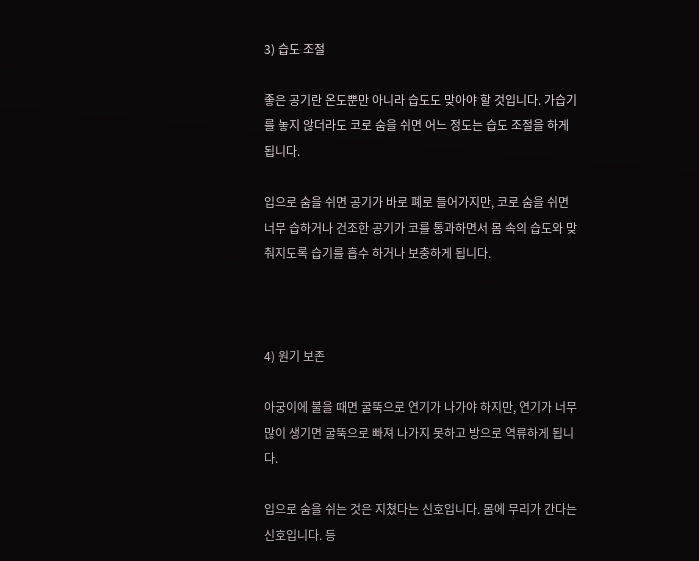3) 습도 조절

좋은 공기란 온도뿐만 아니라 습도도 맞아야 할 것입니다. 가습기를 놓지 않더라도 코로 숨을 쉬면 어느 정도는 습도 조절을 하게 됩니다.

입으로 숨을 쉬면 공기가 바로 폐로 들어가지만, 코로 숨을 쉬면 너무 습하거나 건조한 공기가 코를 통과하면서 몸 속의 습도와 맞춰지도록 습기를 흡수 하거나 보충하게 됩니다.



4) 원기 보존

아궁이에 불을 때면 굴뚝으로 연기가 나가야 하지만, 연기가 너무 많이 생기면 굴뚝으로 빠져 나가지 못하고 방으로 역류하게 됩니다.

입으로 숨을 쉬는 것은 지쳤다는 신호입니다. 몸에 무리가 간다는 신호입니다. 등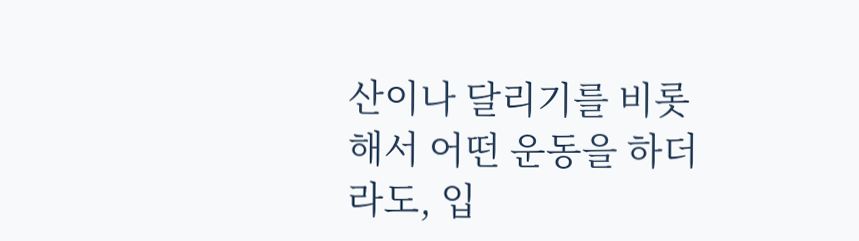산이나 달리기를 비롯해서 어떤 운동을 하더라도, 입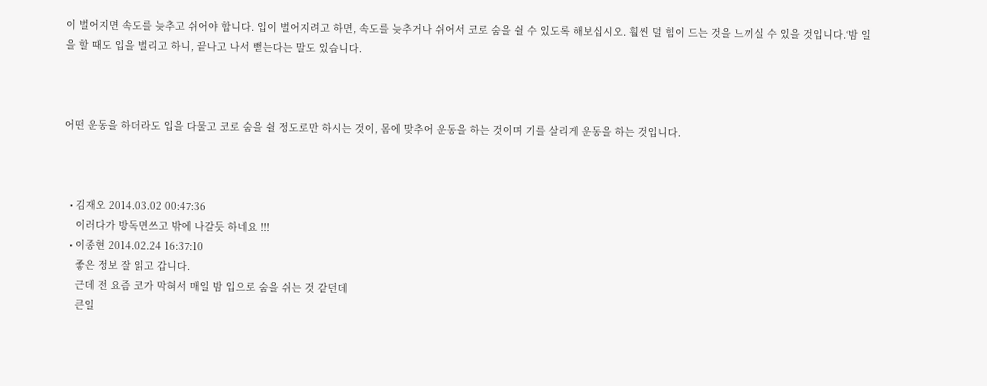이 벌어지면 속도를 늦추고 쉬어야 합니다. 입이 벌어지려고 하면, 속도를 늦추거나 쉬어서 코로 숨을 쉴 수 있도록 해보십시오. 훨씬 덜 힘이 드는 것을 느끼실 수 있을 것입니다.‘밤 일을 할 때도 입을 벌리고 하니, 끝나고 나서 뻗는다는 말도 있습니다.



어떤 운동을 하더라도 입을 다물고 코로 숨을 쉴 정도로만 하시는 것이, 몸에 맞추어 운동을 하는 것이며 기를 살리게 운동을 하는 것입니다.



  • 김재오 2014.03.02 00:47:36
    이러다가 방독면쓰고 밖에 나갈듯 하네요 !!!
  • 이종현 2014.02.24 16:37:10
    좋은 정보 잘 읽고 갑니다.
    근데 전 요즘 코가 막혀서 매일 밤 입으로 숨을 쉬는 것 같던데
    큰일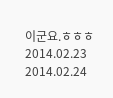이군요.ㅎㅎㅎ
2014.02.23
2014.02.24